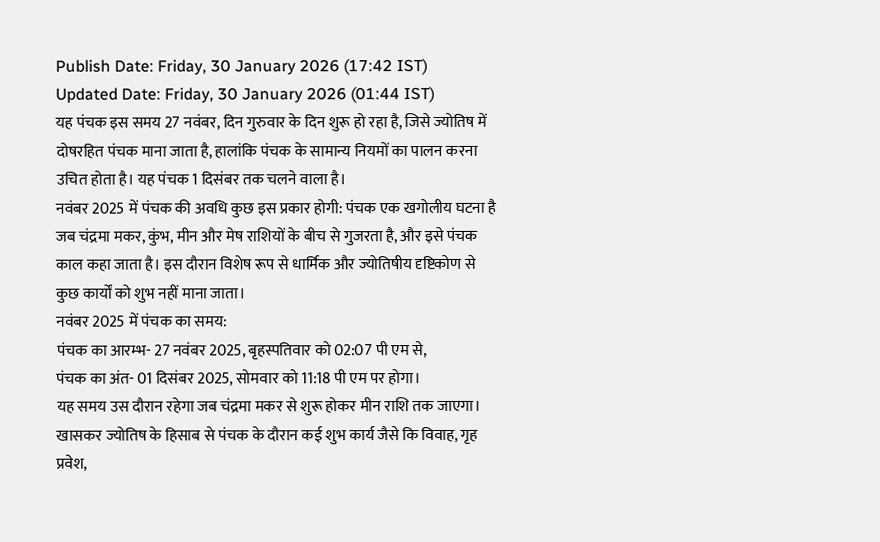Publish Date: Friday, 30 January 2026 (17:42 IST)
Updated Date: Friday, 30 January 2026 (01:44 IST)
यह पंचक इस समय 27 नवंबर, दिन गुरुवार के दिन शुरू हो रहा है, जिसे ज्योतिष में दोषरहित पंचक माना जाता है, हालांकि पंचक के सामान्य नियमों का पालन करना उचित होता है। यह पंचक 1 दिसंबर तक चलने वाला है।
नवंबर 2025 में पंचक की अवधि कुछ इस प्रकार होगी: पंचक एक खगोलीय घटना है जब चंद्रमा मकर, कुंभ, मीन और मेष राशियों के बीच से गुजरता है, और इसे पंचक काल कहा जाता है। इस दौरान विशेष रूप से धार्मिक और ज्योतिषीय दृष्टिकोण से कुछ कार्यों को शुभ नहीं माना जाता।
नवंबर 2025 में पंचक का समय:
पंचक का आरम्भ- 27 नवंबर 2025, बृहस्पतिवार को 02:07 पी एम से,
पंचक का अंत- 01 दिसंबर 2025, सोमवार को 11:18 पी एम पर होगा।
यह समय उस दौरान रहेगा जब चंद्रमा मकर से शुरू होकर मीन राशि तक जाएगा। खासकर ज्योतिष के हिसाब से पंचक के दौरान कई शुभ कार्य जैसे कि विवाह, गृह प्रवेश,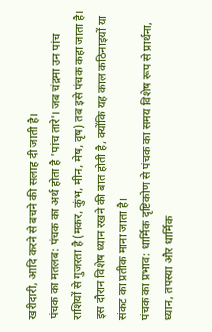खरीदारी, आदि करने से बचने की सलाह दी जाती है।
पंचक का मतलब: पंचक का अर्थ होता है 'पांच तारे'। जब चंद्रमा उन पांच राशियों से गुजरता है (मकर, कुंभ, मीन, मेष, वृष) तब इसे पंचक कहा जाता है। इस दौरान विशेष ध्यान रखने की बात होती है, क्योंकि यह काल कठिनाइयों या संकट का प्रतीक माना जाता है।
पंचक का प्रभाव: धार्मिक दृष्टिकोण से पंचक का समय विशेष रूप से प्रार्थना, ध्यान, तपस्या और धार्मिक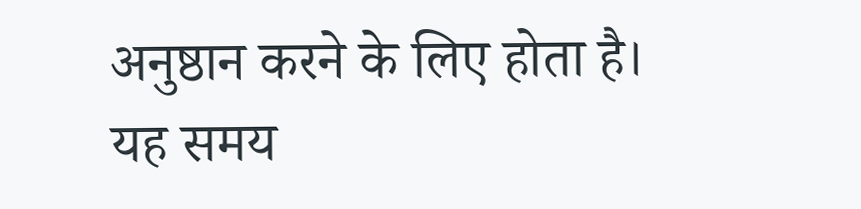अनुष्ठान करने के लिए होता है। यह समय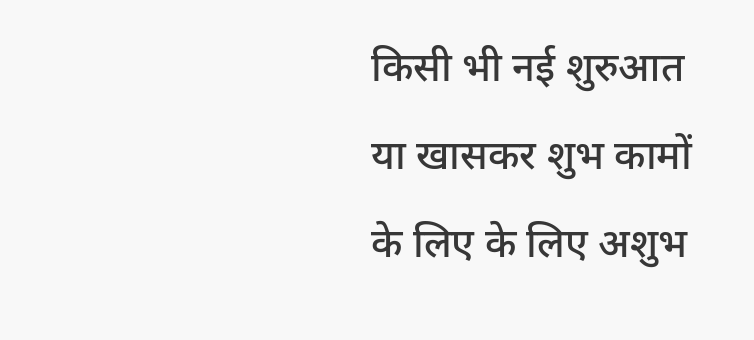किसी भी नई शुरुआत या खासकर शुभ कामों के लिए के लिए अशुभ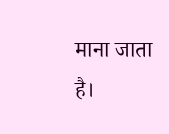माना जाता है।